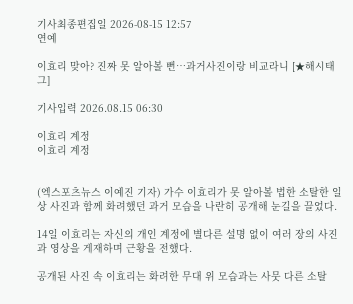기사최종편집일 2026-08-15 12:57
연예

이효리 맞아? 진짜 못 알아볼 뻔…과거사진이랑 비교라니 [★해시태그]

기사입력 2026.08.15 06:30

이효리 계정
이효리 계정


(엑스포츠뉴스 이예진 기자) 가수 이효리가 못 알아볼 법한 소탈한 일상 사진과 함께 화려했던 과거 모습을 나란히 공개해 눈길을 끌었다.

14일 이효리는 자신의 개인 계정에 별다른 설명 없이 여러 장의 사진과 영상을 게재하며 근황을 전했다.

공개된 사진 속 이효리는 화려한 무대 위 모습과는 사뭇 다른 소탈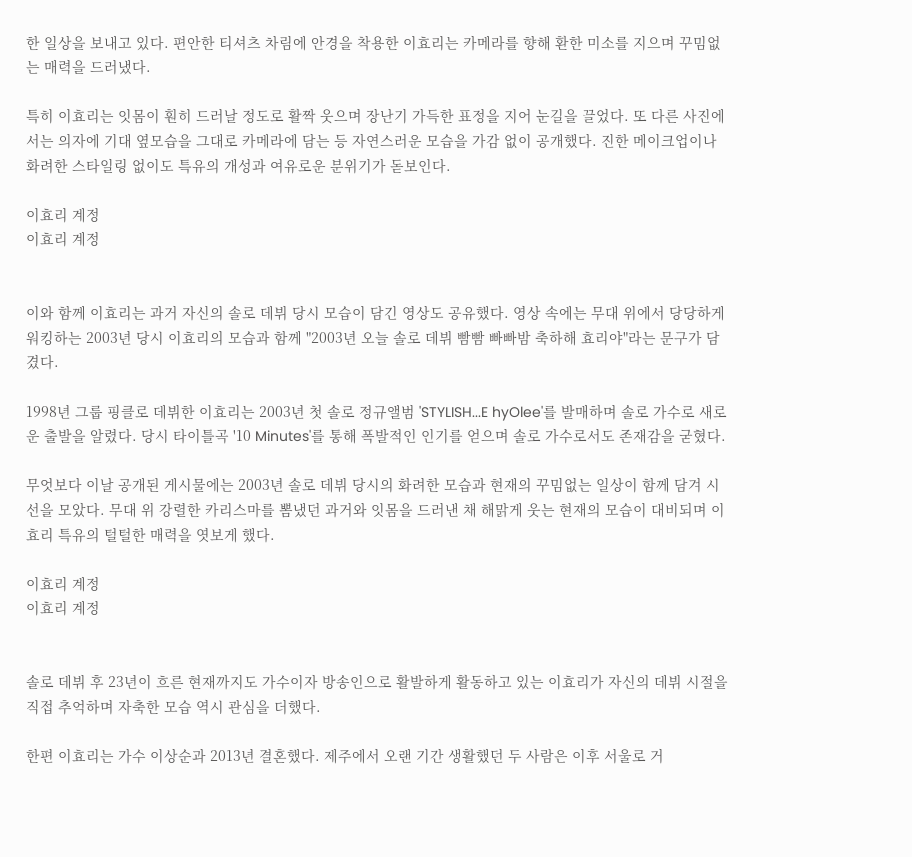한 일상을 보내고 있다. 편안한 티셔츠 차림에 안경을 착용한 이효리는 카메라를 향해 환한 미소를 지으며 꾸밈없는 매력을 드러냈다.

특히 이효리는 잇몸이 훤히 드러날 정도로 활짝 웃으며 장난기 가득한 표정을 지어 눈길을 끌었다. 또 다른 사진에서는 의자에 기대 옆모습을 그대로 카메라에 담는 등 자연스러운 모습을 가감 없이 공개했다. 진한 메이크업이나 화려한 스타일링 없이도 특유의 개성과 여유로운 분위기가 돋보인다.

이효리 계정
이효리 계정


이와 함께 이효리는 과거 자신의 솔로 데뷔 당시 모습이 담긴 영상도 공유했다. 영상 속에는 무대 위에서 당당하게 워킹하는 2003년 당시 이효리의 모습과 함께 "2003년 오늘 솔로 데뷔 빰빰 빠빠밤 축하해 효리야"라는 문구가 담겼다.

1998년 그룹 핑클로 데뷔한 이효리는 2003년 첫 솔로 정규앨범 'STYLISH...E hyOlee'를 발매하며 솔로 가수로 새로운 출발을 알렸다. 당시 타이틀곡 '10 Minutes'를 통해 폭발적인 인기를 얻으며 솔로 가수로서도 존재감을 굳혔다.

무엇보다 이날 공개된 게시물에는 2003년 솔로 데뷔 당시의 화려한 모습과 현재의 꾸밈없는 일상이 함께 담겨 시선을 모았다. 무대 위 강렬한 카리스마를 뽐냈던 과거와 잇몸을 드러낸 채 해맑게 웃는 현재의 모습이 대비되며 이효리 특유의 털털한 매력을 엿보게 했다.

이효리 계정
이효리 계정


솔로 데뷔 후 23년이 흐른 현재까지도 가수이자 방송인으로 활발하게 활동하고 있는 이효리가 자신의 데뷔 시절을 직접 추억하며 자축한 모습 역시 관심을 더했다.

한편 이효리는 가수 이상순과 2013년 결혼했다. 제주에서 오랜 기간 생활했던 두 사람은 이후 서울로 거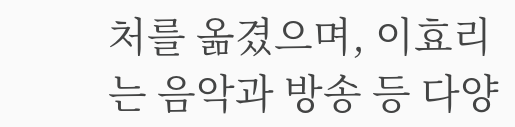처를 옮겼으며, 이효리는 음악과 방송 등 다양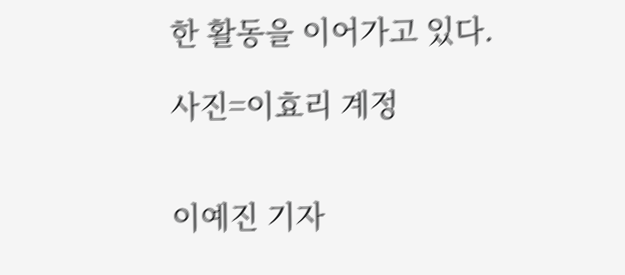한 활동을 이어가고 있다.

사진=이효리 계정


이예진 기자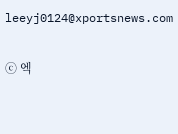leeyj0124@xportsnews.com

ⓒ 엑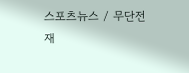스포츠뉴스 / 무단전재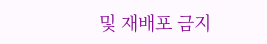및 재배포 금지